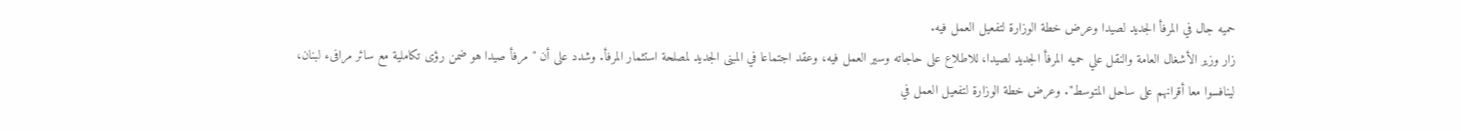حميه جال في المرفأ الجديد لصيدا وعرض خطة الوزارة لتفعيل العمل فيه.
زار وزير الأشغال العامة والنقل علي حميه المرفأ الجديد لصيدا، للاطلاع على حاجاته وسير العمل فيه، وعقد اجتماعا في المبنى الجديد لمصلحة استثمار المرفأ. وشدد على أن "مرفأ صيدا هو ضمن رؤى تكاملية مع سائر مرافىء لبنان، لينافسوا معا أقرانهم على ساحل المتوسط". وعرض خطة الوزارة لتفعيل العمل في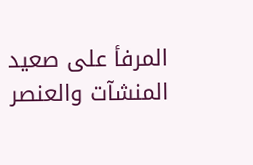المرفأ على صعيد المنشآت والعنصر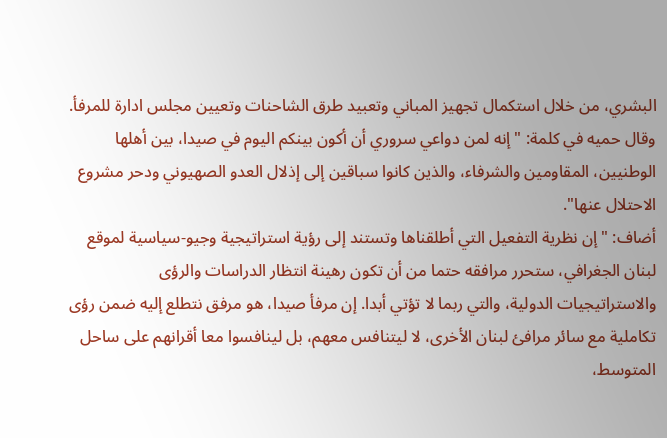البشري، من خلال استكمال تجهيز المباني وتعبيد طرق الشاحنات وتعيين مجلس ادارة للمرفأ.
وقال حميه في كلمة: "إنه لمن دواعي سروري أن أكون بينكم اليوم في صيدا، بين أهلها الوطنيين، المقاومين والشرفاء، والذين كانوا سباقين إلى إذلال العدو الصهيوني ودحر مشروع الاحتلال عنها".
أضاف: "إن نظرية التفعيل التي أطلقناها وتستند إلى رؤية استراتيجية وجيو-سياسية لموقع لبنان الجغرافي، ستحرر مرافقه حتما من أن تكون رهينة انتظار الدراسات والرؤى والاستراتيجيات الدولية، والتي ربما لا تؤتي أبدا. إن مرفأ صيدا، هو مرفق نتطلع إليه ضمن رؤى تكاملية مع سائر مرافئ لبنان الأخرى، لا ليتنافس معهم، بل لينافسوا معا أقرانهم على ساحل المتوسط،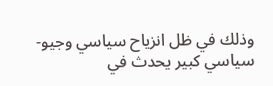وذلك في ظل انزياح سياسي وجيو-سياسي كبير يحدث في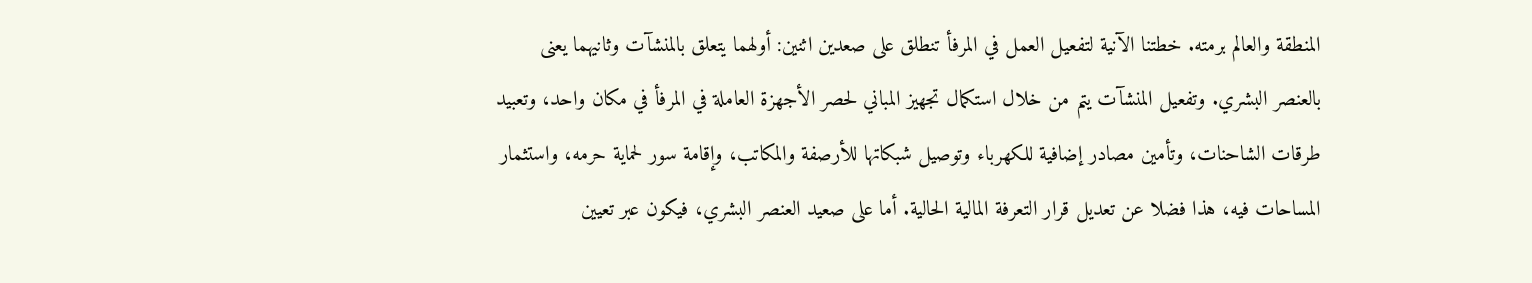المنطقة والعالم برمته. خطتنا الآنية لتفعيل العمل في المرفأ تنطلق على صعدين اثنين: أولهما يتعلق بالمنشآت وثانيهما يعنى بالعنصر البشري. وتفعيل المنشآت يتم من خلال استكمال تجهيز المباني لحصر الأجهزة العاملة في المرفأ في مكان واحد، وتعبيد طرقات الشاحنات، وتأمين مصادر إضافية للكهرباء وتوصيل شبكاتها للأرصفة والمكاتب، وإقامة سور لحماية حرمه، واستثمار المساحات فيه، هذا فضلا عن تعديل قرار التعرفة المالية الحالية. أما على صعيد العنصر البشري، فيكون عبر تعيين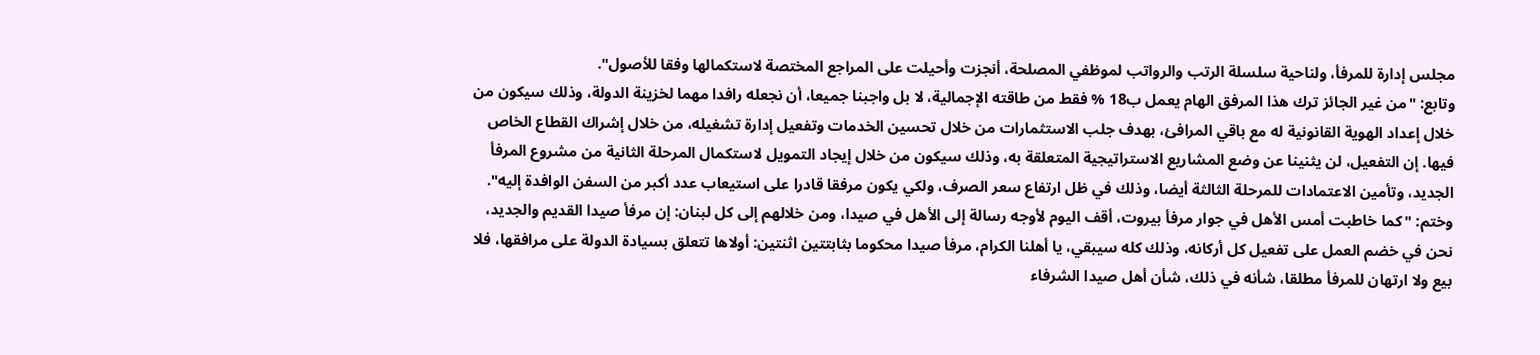مجلس إدارة للمرفأ، ولناحية سلسلة الرتب والرواتب لموظفي المصلحة، أنجزت وأحيلت على المراجع المختصة لاستكمالها وفقا للأصول".
وتابع: "من غير الجائز ترك هذا المرفق الهام يعمل ب18 % فقط من طاقته الإجمالية، لا بل واجبنا جميعا، أن نجعله رافدا مهما لخزينة الدولة، وذلك سيكون من خلال إعداد الهوية القانونية له مع باقي المرافئ، بهدف جلب الاستثمارات من خلال تحسين الخدمات وتفعيل إدارة تشغيله، من خلال إشراك القطاع الخاص فيها. إن التفعيل، لن يثنينا عن وضع المشاريع الاستراتيجية المتعلقة به، وذلك سيكون من خلال إيجاد التمويل لاستكمال المرحلة الثانية من مشروع المرفأ الجديد، وتأمين الاعتمادات للمرحلة الثالثة أيضا، وذلك في ظل ارتفاع سعر الصرف، ولكي يكون مرفقا قادرا على استيعاب عدد أكبر من السفن الوافدة إليه".
وختم: "كما خاطبت أمس الأهل في جوار مرفأ بيروت، أقف اليوم لأوجه رسالة إلى الأهل في صيدا، ومن خلالهم إلى كل لبنان: إن مرفأ صيدا القديم والجديد، نحن في خضم العمل على تفعيل كل أركانه، وذلك كله سيبقي، يا أهلنا الكرام، مرفأ صيدا محكوما بثابتتين اثنتين: أولاها تتعلق بسيادة الدولة على مرافقها، فلا بيع ولا ارتهان للمرفأ مطلقا، شأنه في ذلك، شأن أهل صيدا الشرفاء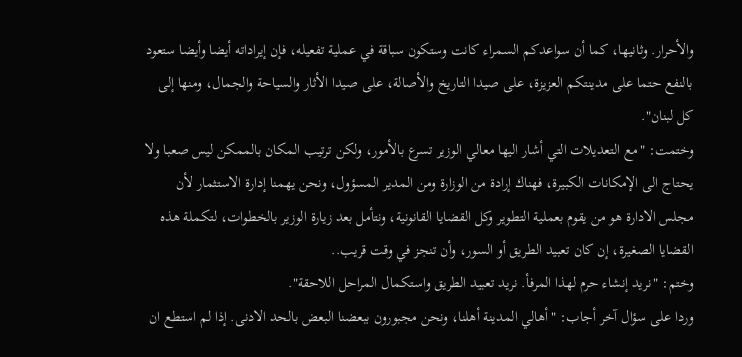والأحرار. وثانيها، كما أن سواعدكم السمراء كانت وستكون سباقة في عملية تفعيله، فإن إيراداته أيضا وأيضا ستعود بالنفع حتما على مدينتكم العزيزة، على صيدا التاريخ والأصالة، على صيدا الأثار والسياحة والجمال، ومنها إلى كل لبنان".
وختمت: "مع التعديلات التي أشار اليها معالي الوزير تسرع بالأمور، ولكن ترتيب المكان بالممكن ليس صعبا ولا يحتاج الى الإمكانات الكبيرة، فهناك إرادة من الوزارة ومن المدير المسؤول، ونحن يهمنا إدارة الاستثمار لأن مجلس الادارة هو من يقوم بعملية التطوير وكل القضايا القانونية، ونتأمل بعد زيارة الوزير بالخطوات، لتكملة هذه القضايا الصغيرة، إن كان تعبيد الطريق أو السور، وأن تنجز في وقت قريب..
وختم: "نريد إنشاء حرم لهذا المرفأ. نريد تعبيد الطريق واستكمال المراحل اللاحقة".
وردا على سؤال آخر أجاب: "أهالي المدينة أهلنا، ونحن مجبورون ببعضنا البعض بالحد الادنى. إذا لم استطع ان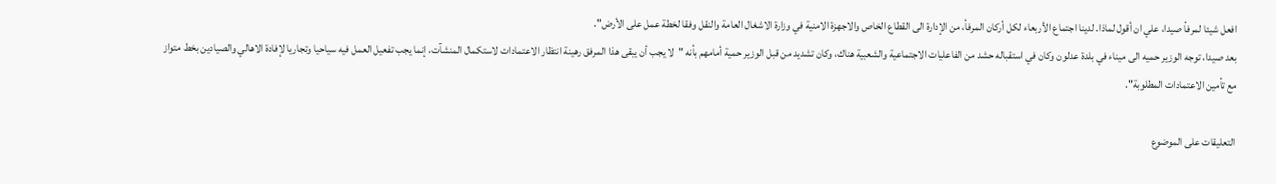افعل شيئا لمرفأ صيدا، علي ان أقول لماذا. لدينا اجتماع الأربعاء لكل أركان المرفأ، من الإدارة الى القطاع الخاص والاجهزة الامنية في وزارة الاشغال العامة والنقل وفقا لخطة عمل على الأرض".
بعد صيدا، توجه الوزير حميه الى ميناء في بلدة عدلون وكان في استقباله حشد من الفاعليات الاجتماعية والشعبية هناك، وكان تشديد من قبل الوزير حمية أمامهم بأنه "لا يجب أن يبقى هذا المرفق رهينة انتظار الاعتمادات لاستكمال المنشآت، إنما يجب تفعيل العمل فيه سياحيا وتجاريا لإفادة الاهالي والصيادين بخط متواز مع تأمين الاعتمادات المطلوبة".

التعليقات على الموضوع